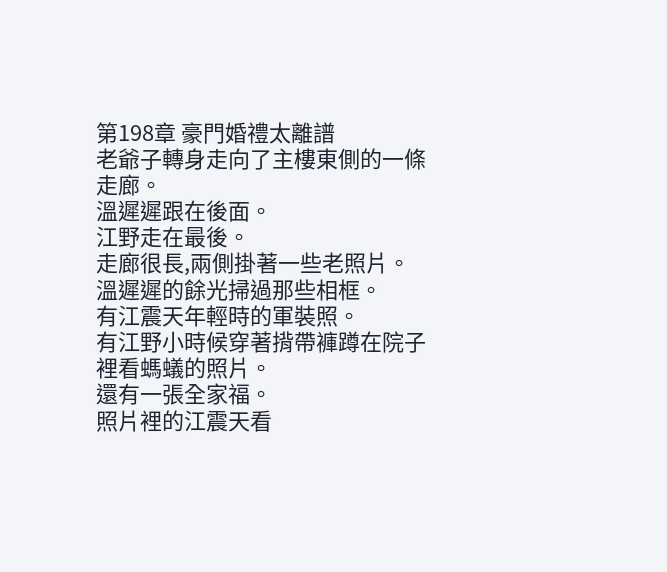第198章 豪門婚禮太離譜
老爺子轉身走向了主樓東側的一條走廊。
溫遲遲跟在後面。
江野走在最後。
走廊很長,兩側掛著一些老照片。
溫遲遲的餘光掃過那些相框。
有江震天年輕時的軍裝照。
有江野小時候穿著揹帶褲蹲在院子裡看螞蟻的照片。
還有一張全家福。
照片裡的江震天看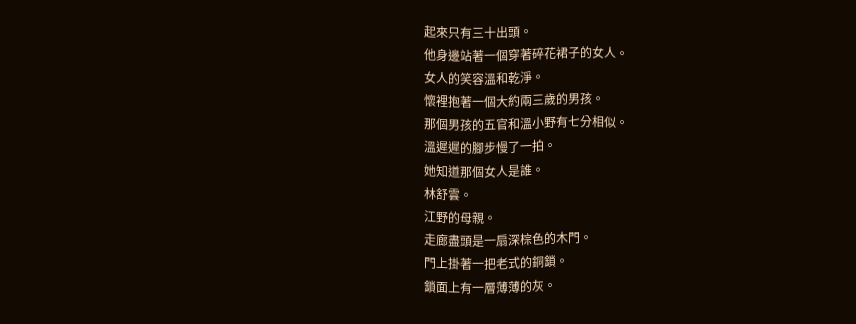起來只有三十出頭。
他身邊站著一個穿著碎花裙子的女人。
女人的笑容溫和乾淨。
懷裡抱著一個大約兩三歲的男孩。
那個男孩的五官和溫小野有七分相似。
溫遲遲的腳步慢了一拍。
她知道那個女人是誰。
林舒雲。
江野的母親。
走廊盡頭是一扇深棕色的木門。
門上掛著一把老式的銅鎖。
鎖面上有一層薄薄的灰。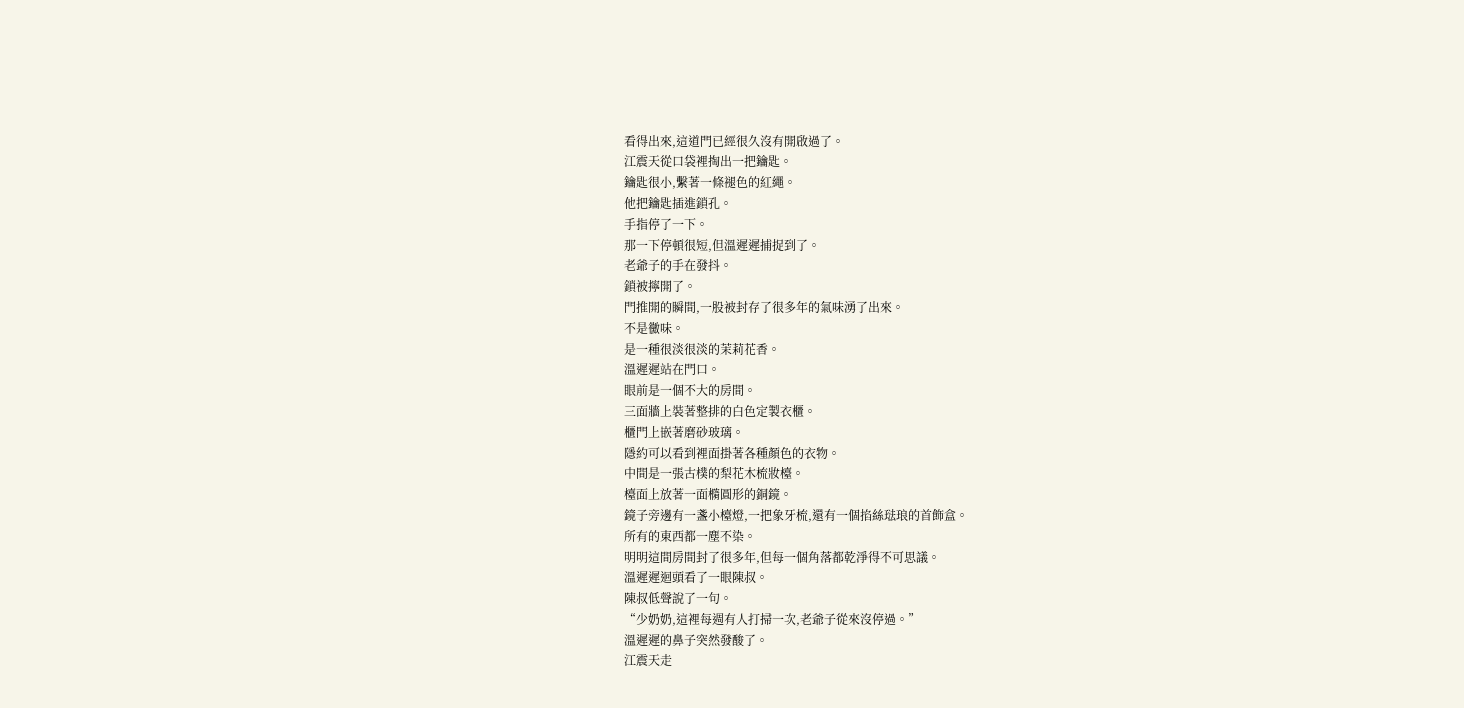看得出來,這道門已經很久沒有開啟過了。
江震天從口袋裡掏出一把鑰匙。
鑰匙很小,繫著一條褪色的紅繩。
他把鑰匙插進鎖孔。
手指停了一下。
那一下停頓很短,但溫遲遲捕捉到了。
老爺子的手在發抖。
鎖被擰開了。
門推開的瞬間,一股被封存了很多年的氣味湧了出來。
不是黴味。
是一種很淡很淡的茉莉花香。
溫遲遲站在門口。
眼前是一個不大的房間。
三面牆上裝著整排的白色定製衣櫃。
櫃門上嵌著磨砂玻璃。
隱約可以看到裡面掛著各種顏色的衣物。
中間是一張古樸的梨花木梳妝檯。
檯面上放著一面橢圓形的銅鏡。
鏡子旁邊有一盞小檯燈,一把象牙梳,還有一個掐絲琺琅的首飾盒。
所有的東西都一塵不染。
明明這間房間封了很多年,但每一個角落都乾淨得不可思議。
溫遲遲迴頭看了一眼陳叔。
陳叔低聲說了一句。
“少奶奶,這裡每週有人打掃一次,老爺子從來沒停過。”
溫遲遲的鼻子突然發酸了。
江震天走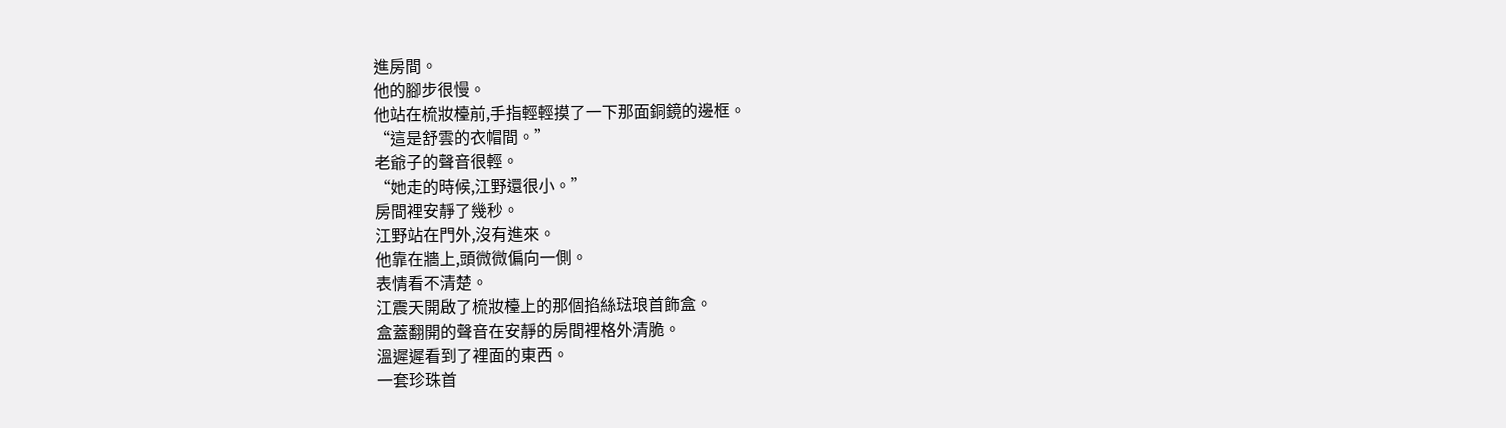進房間。
他的腳步很慢。
他站在梳妝檯前,手指輕輕摸了一下那面銅鏡的邊框。
“這是舒雲的衣帽間。”
老爺子的聲音很輕。
“她走的時候,江野還很小。”
房間裡安靜了幾秒。
江野站在門外,沒有進來。
他靠在牆上,頭微微偏向一側。
表情看不清楚。
江震天開啟了梳妝檯上的那個掐絲琺琅首飾盒。
盒蓋翻開的聲音在安靜的房間裡格外清脆。
溫遲遲看到了裡面的東西。
一套珍珠首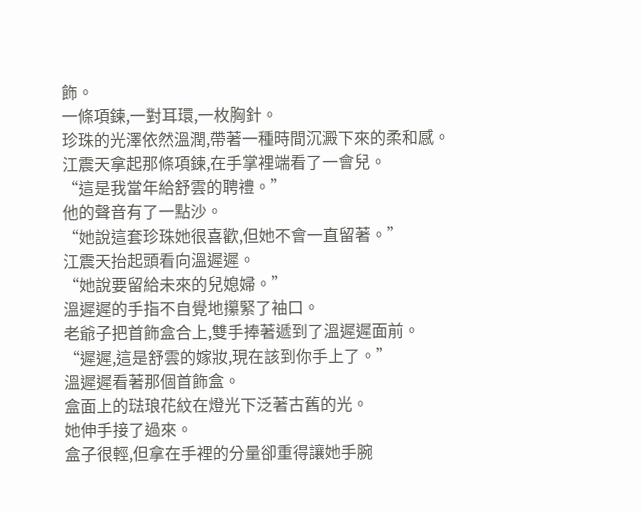飾。
一條項鍊,一對耳環,一枚胸針。
珍珠的光澤依然溫潤,帶著一種時間沉澱下來的柔和感。
江震天拿起那條項鍊,在手掌裡端看了一會兒。
“這是我當年給舒雲的聘禮。”
他的聲音有了一點沙。
“她說這套珍珠她很喜歡,但她不會一直留著。”
江震天抬起頭看向溫遲遲。
“她說要留給未來的兒媳婦。”
溫遲遲的手指不自覺地攥緊了袖口。
老爺子把首飾盒合上,雙手捧著遞到了溫遲遲面前。
“遲遲,這是舒雲的嫁妝,現在該到你手上了。”
溫遲遲看著那個首飾盒。
盒面上的琺琅花紋在燈光下泛著古舊的光。
她伸手接了過來。
盒子很輕,但拿在手裡的分量卻重得讓她手腕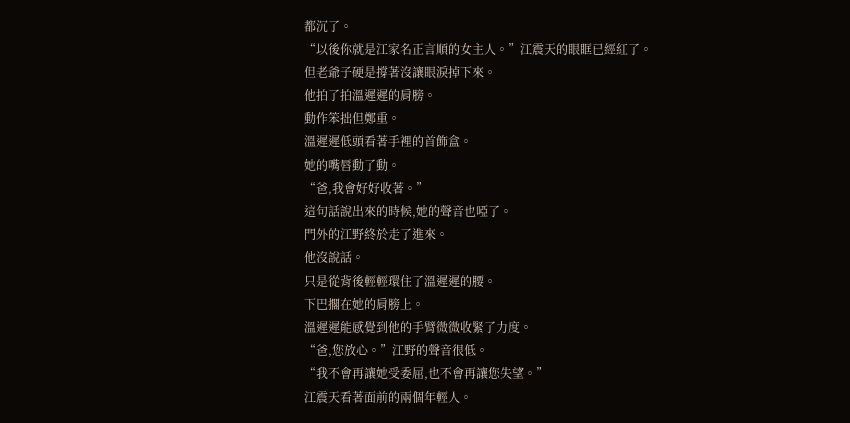都沉了。
“以後你就是江家名正言順的女主人。”江震天的眼眶已經紅了。
但老爺子硬是撐著沒讓眼淚掉下來。
他拍了拍溫遲遲的肩膀。
動作笨拙但鄭重。
溫遲遲低頭看著手裡的首飾盒。
她的嘴唇動了動。
“爸,我會好好收著。”
這句話說出來的時候,她的聲音也啞了。
門外的江野終於走了進來。
他沒說話。
只是從背後輕輕環住了溫遲遲的腰。
下巴擱在她的肩膀上。
溫遲遲能感覺到他的手臂微微收緊了力度。
“爸,您放心。”江野的聲音很低。
“我不會再讓她受委屈,也不會再讓您失望。”
江震天看著面前的兩個年輕人。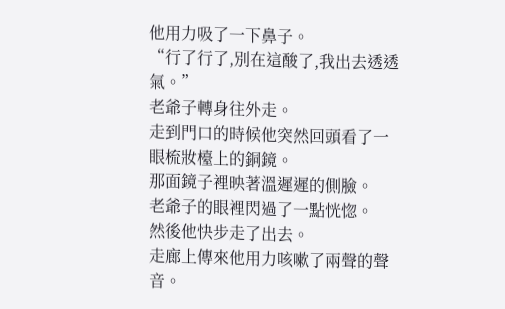他用力吸了一下鼻子。
“行了行了,別在這酸了,我出去透透氣。”
老爺子轉身往外走。
走到門口的時候他突然回頭看了一眼梳妝檯上的銅鏡。
那面鏡子裡映著溫遲遲的側臉。
老爺子的眼裡閃過了一點恍惚。
然後他快步走了出去。
走廊上傳來他用力咳嗽了兩聲的聲音。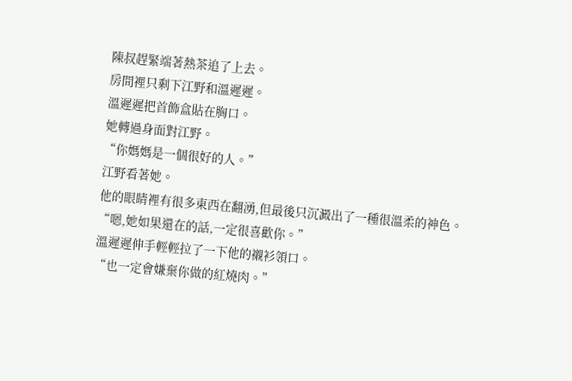陳叔趕緊端著熱茶追了上去。
房間裡只剩下江野和溫遲遲。
溫遲遲把首飾盒貼在胸口。
她轉過身面對江野。
“你媽媽是一個很好的人。”
江野看著她。
他的眼睛裡有很多東西在翻湧,但最後只沉澱出了一種很溫柔的神色。
“嗯,她如果還在的話,一定很喜歡你。”
溫遲遲伸手輕輕拉了一下他的襯衫領口。
“也一定會嫌棄你做的紅燒肉。”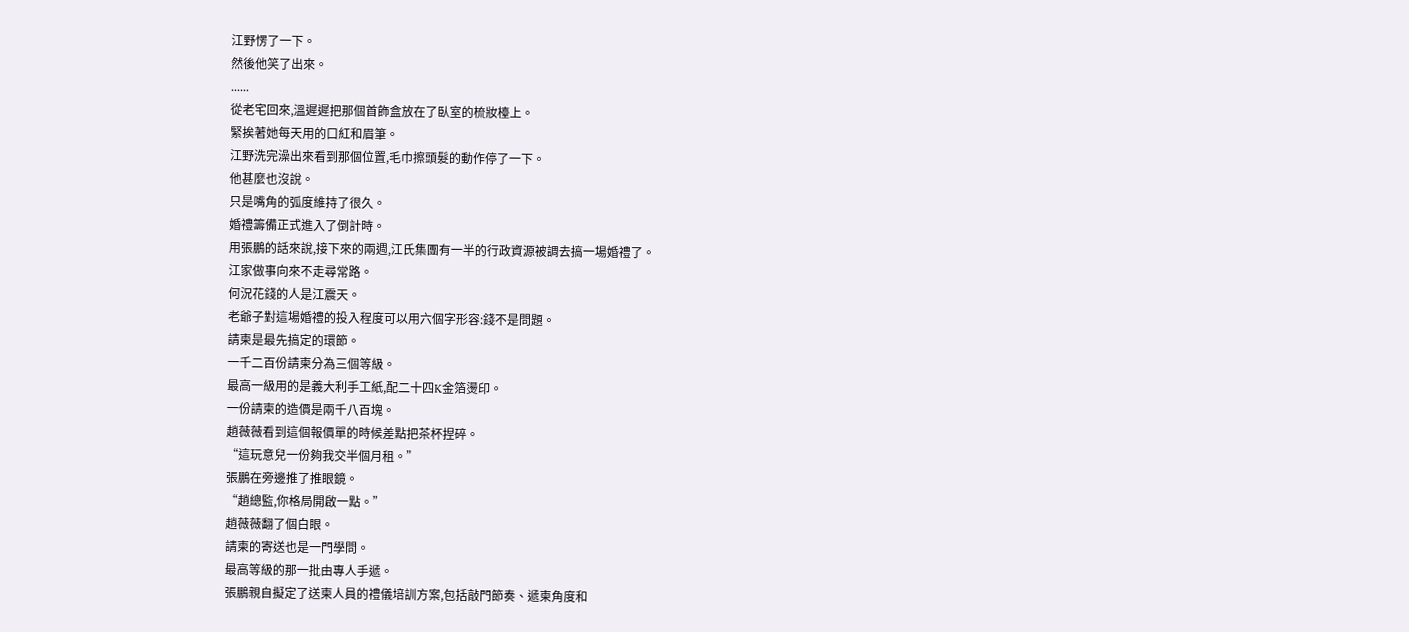江野愣了一下。
然後他笑了出來。
......
從老宅回來,溫遲遲把那個首飾盒放在了臥室的梳妝檯上。
緊挨著她每天用的口紅和眉筆。
江野洗完澡出來看到那個位置,毛巾擦頭髮的動作停了一下。
他甚麼也沒說。
只是嘴角的弧度維持了很久。
婚禮籌備正式進入了倒計時。
用張鵬的話來說,接下來的兩週,江氏集團有一半的行政資源被調去搞一場婚禮了。
江家做事向來不走尋常路。
何況花錢的人是江震天。
老爺子對這場婚禮的投入程度可以用六個字形容:錢不是問題。
請柬是最先搞定的環節。
一千二百份請柬分為三個等級。
最高一級用的是義大利手工紙,配二十四K金箔燙印。
一份請柬的造價是兩千八百塊。
趙薇薇看到這個報價單的時候差點把茶杯捏碎。
“這玩意兒一份夠我交半個月租。”
張鵬在旁邊推了推眼鏡。
“趙總監,你格局開啟一點。”
趙薇薇翻了個白眼。
請柬的寄送也是一門學問。
最高等級的那一批由專人手遞。
張鵬親自擬定了送柬人員的禮儀培訓方案,包括敲門節奏、遞柬角度和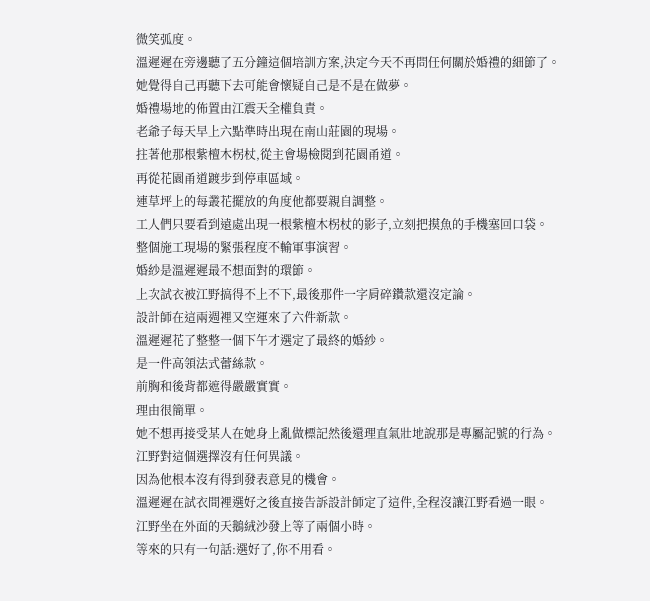微笑弧度。
溫遲遲在旁邊聽了五分鐘這個培訓方案,決定今天不再問任何關於婚禮的細節了。
她覺得自己再聽下去可能會懷疑自己是不是在做夢。
婚禮場地的佈置由江震天全權負責。
老爺子每天早上六點準時出現在南山莊園的現場。
拄著他那根紫檀木柺杖,從主會場檢閱到花園甬道。
再從花園甬道踱步到停車區域。
連草坪上的每叢花擺放的角度他都要親自調整。
工人們只要看到遠處出現一根紫檀木柺杖的影子,立刻把摸魚的手機塞回口袋。
整個施工現場的緊張程度不輸軍事演習。
婚紗是溫遲遲最不想面對的環節。
上次試衣被江野搞得不上不下,最後那件一字肩碎鑽款還沒定論。
設計師在這兩週裡又空運來了六件新款。
溫遲遲花了整整一個下午才選定了最終的婚紗。
是一件高領法式蕾絲款。
前胸和後背都遮得嚴嚴實實。
理由很簡單。
她不想再接受某人在她身上亂做標記然後還理直氣壯地說那是專屬記號的行為。
江野對這個選擇沒有任何異議。
因為他根本沒有得到發表意見的機會。
溫遲遲在試衣間裡選好之後直接告訴設計師定了這件,全程沒讓江野看過一眼。
江野坐在外面的天鵝絨沙發上等了兩個小時。
等來的只有一句話:選好了,你不用看。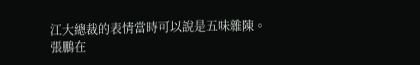江大總裁的表情當時可以說是五味雜陳。
張鵬在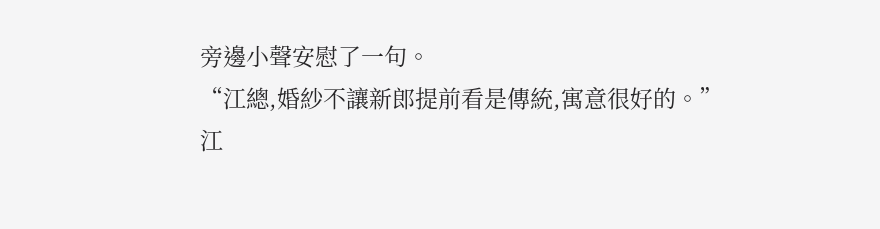旁邊小聲安慰了一句。
“江總,婚紗不讓新郎提前看是傳統,寓意很好的。”
江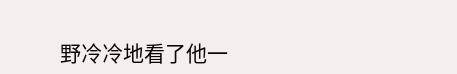野冷冷地看了他一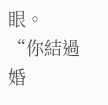眼。
“你結過婚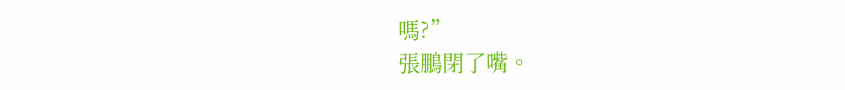嗎?”
張鵬閉了嘴。